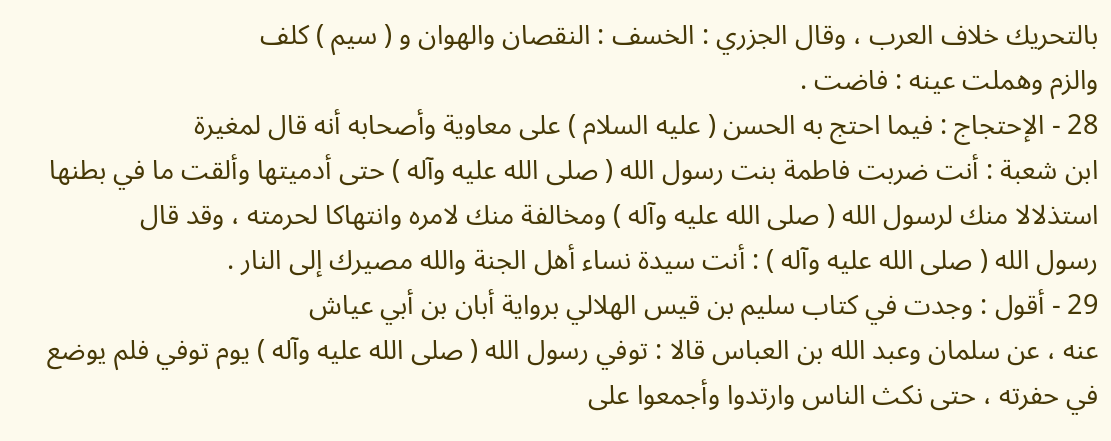بالتحريك خلاف العرب ، وقال الجزري : الخسف : النقصان والهوان و ( سيم ) كلف
والزم وهملت عينه : فاضت .
28 - الإحتجاج : فيما احتج به الحسن ( عليه السلام ) على معاوية وأصحابه أنه قال لمغيرة
ابن شعبة : أنت ضربت فاطمة بنت رسول الله ( صلى الله عليه وآله ) حتى أدميتها وألقت ما في بطنها
استذلالا منك لرسول الله ( صلى الله عليه وآله ) ومخالفة منك لامره وانتهاكا لحرمته ، وقد قال
رسول الله ( صلى الله عليه وآله ) : أنت سيدة نساء أهل الجنة والله مصيرك إلى النار .
29 - أقول : وجدت في كتاب سليم بن قيس الهلالي برواية أبان بن أبي عياش
عنه ، عن سلمان وعبد الله بن العباس قالا : توفي رسول الله ( صلى الله عليه وآله ) يوم توفي فلم يوضع
في حفرته ، حتى نكث الناس وارتدوا وأجمعوا على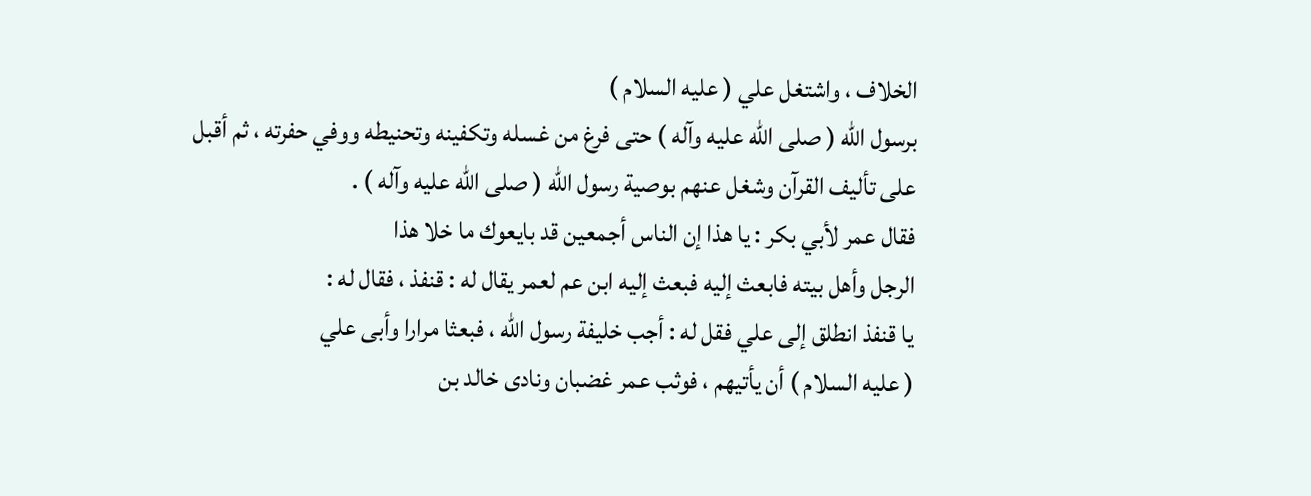الخلاف ، واشتغل علي ( عليه السلام )
برسول الله ( صلى الله عليه وآله ) حتى فرغ من غسله وتكفينه وتحنيطه ووفي حفرته ، ثم أقبل
على تأليف القرآن وشغل عنهم بوصية رسول الله ( صلى الله عليه وآله ) .
فقال عمر لأبي بكر : يا هذا إن الناس أجمعين قد بايعوك ما خلا هذا
الرجل وأهل بيته فابعث إليه فبعث إليه ابن عم لعمر يقال له : قنفذ ، فقال له :
يا قنفذ انطلق إلى علي فقل له : أجب خليفة رسول الله ، فبعثا مرارا وأبى علي
( عليه السلام ) أن يأتيهم ، فوثب عمر غضبان ونادى خالد بن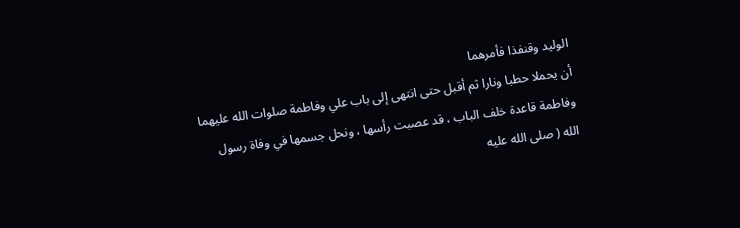الوليد وقنفذا فأمرهما
أن يحملا حطبا ونارا ثم أقبل حتى انتهى إلى باب علي وفاطمة صلوات الله عليهما
وفاطمة قاعدة خلف الباب ، قد عصبت رأسها ، ونحل جسمها في وفاة رسول
الله ( صلى الله عليه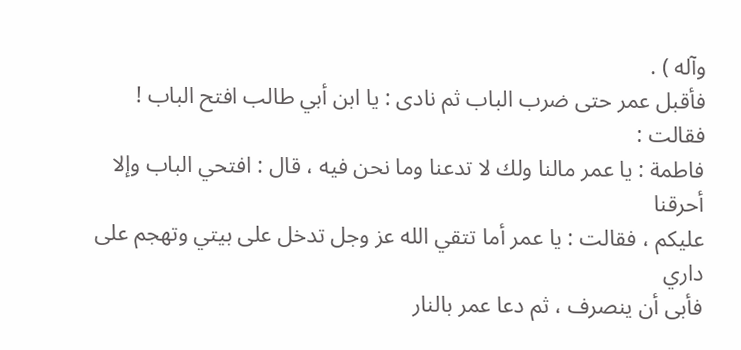وآله ) .
فأقبل عمر حتى ضرب الباب ثم نادى : يا ابن أبي طالب افتح الباب ! فقالت :
فاطمة : يا عمر مالنا ولك لا تدعنا وما نحن فيه ، قال : افتحي الباب وإلا أحرقنا
عليكم ، فقالت : يا عمر أما تتقي الله عز وجل تدخل على بيتي وتهجم على داري
فأبى أن ينصرف ، ثم دعا عمر بالنار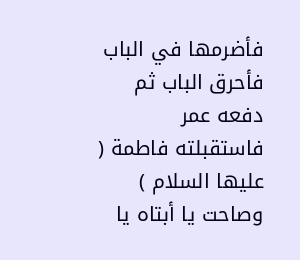فأضرمها في الباب فأحرق الباب ثم دفعه عمر
فاستقبلته فاطمة ( عليها السلام ) وصاحت يا أبتاه يا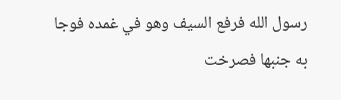رسول الله فرفع السيف وهو في غمده فوجا
به جنبها فصرخت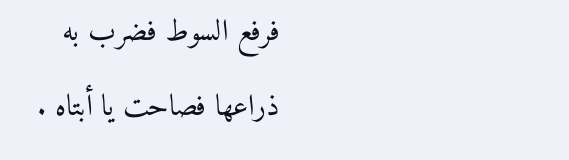فرفع السوط فضرب به ذراعها فصاحت يا أبتاه .